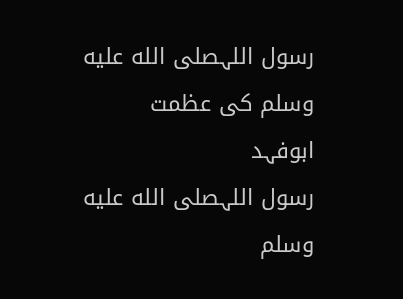رسول اللہصلى الله عليه وسلم کی عظمت
ابوفہد
رسول اللہصلى الله عليه وسلم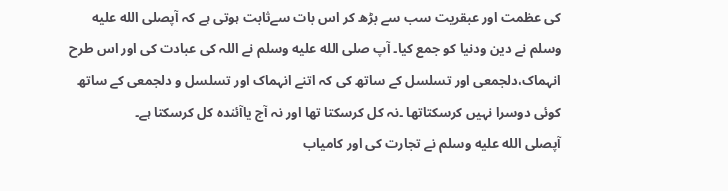کی عظمت اور عبقریت سب سے بڑھ کر اس بات سےثابت ہوتی ہے کہ آپصلى الله عليه وسلم نے دین ودنیا کو جمع کیا۔ آپ صلى الله عليه وسلم نے اللہ کی عبادت کی اور اس طرح انہماک،دلجمعی اور تسلسل کے ساتھ کی کہ اتنے انہماک اور تسلسل و دلجمعی کے ساتھ کوئی دوسرا نہیں کرسکتاتھا ۔نہ کل کرسکتا تھا اور نہ آج یاآئندہ کل کرسکتا ہے۔
آپصلى الله عليه وسلم نے تجارت کی اور کامیاب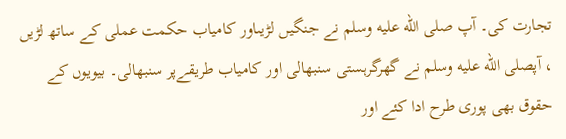تجارت کی۔ آپ صلى الله عليه وسلم نے جنگیں لڑیںاور کامیاب حکمت عملی کے ساتھ لڑیں ، آپصلى الله عليه وسلم نے گھرگرہستی سنبھالی اور کامیاب طریقےپر سنبھالی۔ بیویوں کے حقوق بھی پوری طرح ادا کئے اور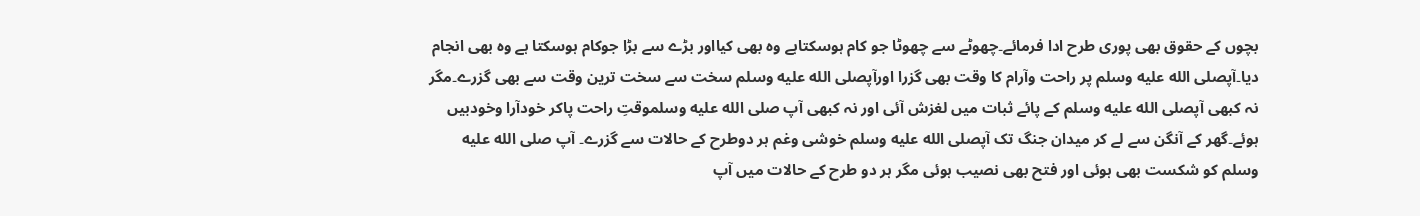بچوں کے حقوق بھی پوری طرح ادا فرمائے۔چھوٹے سے چھوٹا جو کام ہوسکتاہے وہ بھی کیااور بڑے سے بڑا جوکام ہوسکتا ہے وہ بھی انجام دیا۔آپصلى الله عليه وسلم پر راحت وآرام کا وقت بھی گزرا اورآپصلى الله عليه وسلم سخت سے سخت ترین وقت سے بھی گزرے۔مگر نہ کبھی آپصلى الله عليه وسلم کے پائے ثبات میں لغزش آئی اور نہ کبھی آپ صلى الله عليه وسلموقتِ راحت پاکر خودآرا وخودبیں ہوئے۔گھر کے آنگن سے لے کر میدان جنگ تک آپصلى الله عليه وسلم خوشی وغم ہر دوطرح کے حالات سے گزرے۔ آپ صلى الله عليه وسلم کو شکست بھی ہوئی اور فتح بھی نصیب ہوئی مگر ہر دو طرح کے حالات میں آپ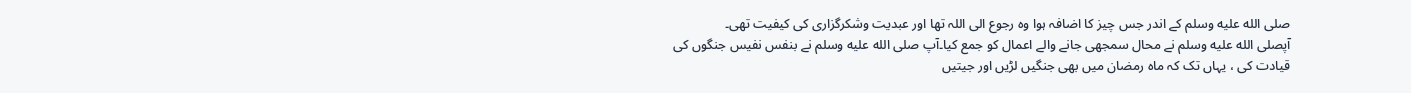صلى الله عليه وسلم کے اندر جس چیز کا اضافہ ہوا وہ رجوع الی اللہ تھا اور عبدیت وشکرگزاری کی کیفیت تھی۔
آپصلى الله عليه وسلم نے محال سمجھی جانے والے اعمال کو جمع کیا۔آپ صلى الله عليه وسلم نے بنفس نفیس جنگوں کی قیادت کی ، یہاں تک کہ ماہ رمضان میں بھی جنگیں لڑیں اور جیتیں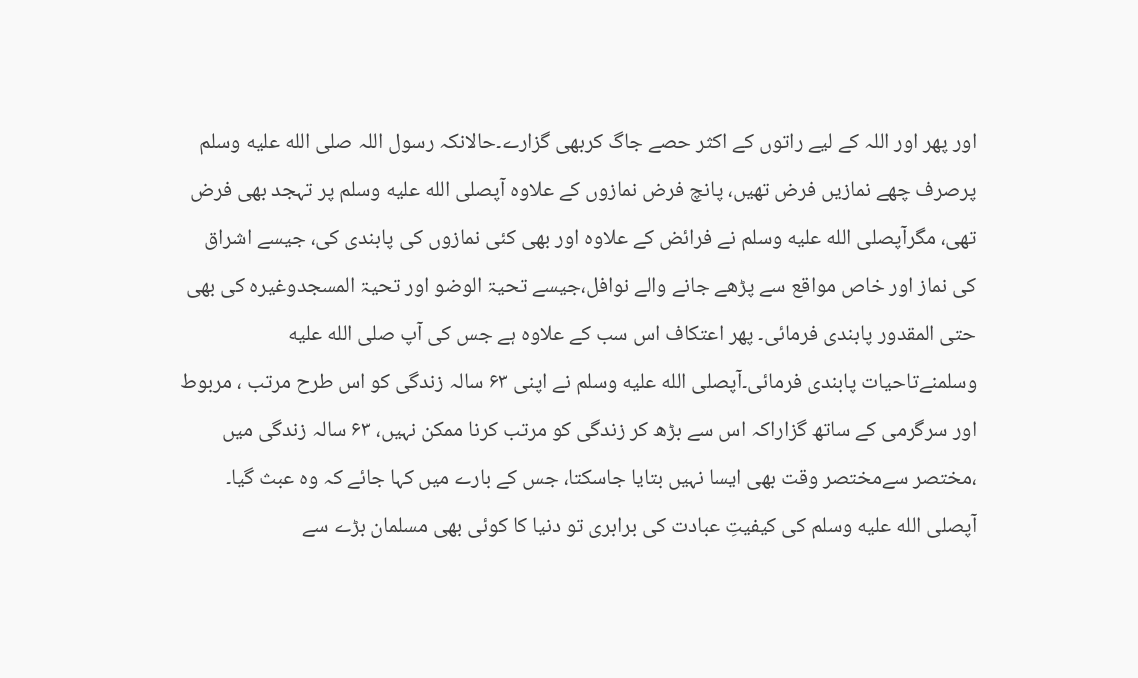اور پھر اور اللہ کے لیے راتوں کے اکثر حصے جاگ کربھی گزارے۔حالانکہ رسول اللہ صلى الله عليه وسلم پرصرف چھے نمازیں فرض تھیں، پانچ فرض نمازوں کے علاوہ آپصلى الله عليه وسلم پر تہجد بھی فرض تھی، مگرآپصلى الله عليه وسلم نے فرائض کے علاوہ اور بھی کئی نمازوں کی پابندی کی، جیسے اشراق کی نماز اور خاص مواقع سے پڑھے جانے والے نوافل،جیسے تحیۃ الوضو اور تحیۃ المسجدوغیرہ کی بھی حتی المقدور پابندی فرمائی۔ پھر اعتکاف اس سب کے علاوہ ہے جس کی آپ صلى الله عليه وسلمنےتاحیات پابندی فرمائی۔آپصلى الله عليه وسلم نے اپنی ۶۳ سالہ زندگی کو اس طرح مرتب ، مربوط اور سرگرمی کے ساتھ گزاراکہ اس سے بڑھ کر زندگی کو مرتب کرنا ممکن نہیں، ۶۳ سالہ زندگی میں ،مختصر سےمختصر وقت بھی ایسا نہیں بتایا جاسکتا، جس کے بارے میں کہا جائے کہ وہ عبث گیا۔
آپصلى الله عليه وسلم کی کیفیتِ عبادت کی برابری تو دنیا کا کوئی بھی مسلمان بڑے سے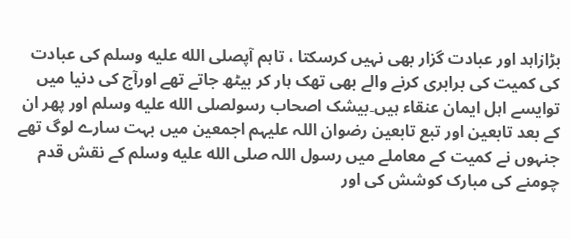بڑازاہد اور عبادت گزار بھی نہیں کرسکتا ، تاہم آپصلى الله عليه وسلم کی عبادت کی کمیت کی برابری کرنے والے بھی تھک ہار کر بیٹھ جاتے تھے اورآج کی دنیا میں توایسے اہل ایمان عنقاء ہیں۔بیشک اصحاب رسولصلى الله عليه وسلم اور پھر ان کے بعد تابعین اور تبع تابعین رضوان اللہ علیہم اجمعین میں بہت سارے لوگ تھے جنہوں نے کمیت کے معاملے میں رسول اللہ صلى الله عليه وسلم کے نقش قدم چومنے کی مبارک کوشش کی اور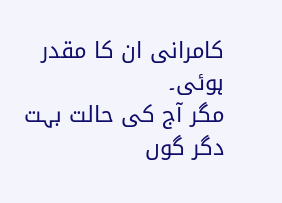کامرانی ان کا مقدر ہوئی۔
مگر آج کی حالت بہت دگر گوں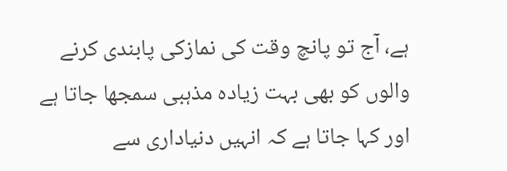ہے، آج تو پانچ وقت کی نمازکی پابندی کرنے والوں کو بھی بہت زیادہ مذہبی سمجھا جاتا ہے اور کہا جاتا ہے کہ انہیں دنیاداری سے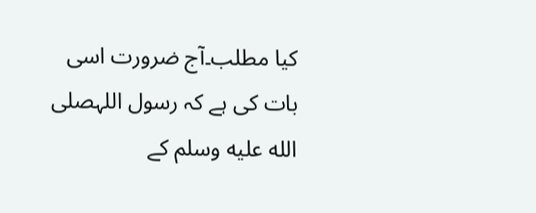کیا مطلب۔آج ضرورت اسی بات کی ہے کہ رسول اللہصلى الله عليه وسلم کے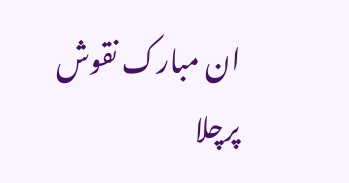ان مبارک نقوش پرچلا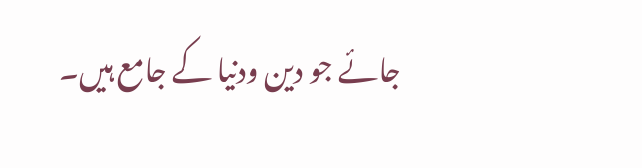جائے جو دین ودنیا کے جامع ہیں۔